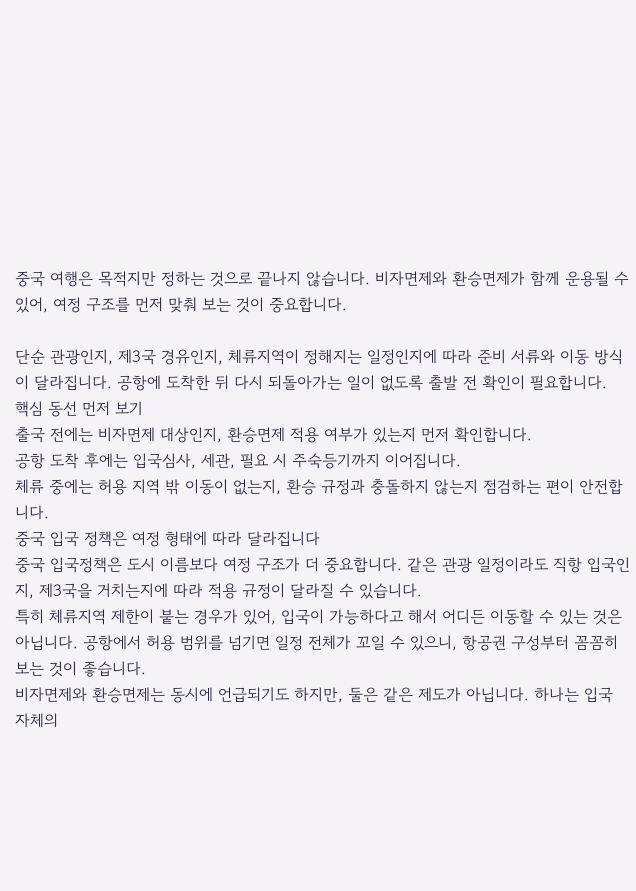중국 여행은 목적지만 정하는 것으로 끝나지 않습니다. 비자면제와 환승면제가 함께 운용될 수 있어, 여정 구조를 먼저 맞춰 보는 것이 중요합니다.

단순 관광인지, 제3국 경유인지, 체류지역이 정해지는 일정인지에 따라 준비 서류와 이동 방식이 달라집니다. 공항에 도착한 뒤 다시 되돌아가는 일이 없도록 출발 전 확인이 필요합니다.
핵심 동선 먼저 보기
출국 전에는 비자면제 대상인지, 환승면제 적용 여부가 있는지 먼저 확인합니다.
공항 도착 후에는 입국심사, 세관, 필요 시 주숙등기까지 이어집니다.
체류 중에는 허용 지역 밖 이동이 없는지, 환승 규정과 충돌하지 않는지 점검하는 편이 안전합니다.
중국 입국 정책은 여정 형태에 따라 달라집니다
중국 입국정책은 도시 이름보다 여정 구조가 더 중요합니다. 같은 관광 일정이라도 직항 입국인지, 제3국을 거치는지에 따라 적용 규정이 달라질 수 있습니다.
특히 체류지역 제한이 붙는 경우가 있어, 입국이 가능하다고 해서 어디든 이동할 수 있는 것은 아닙니다. 공항에서 허용 범위를 넘기면 일정 전체가 꼬일 수 있으니, 항공권 구성부터 꼼꼼히 보는 것이 좋습니다.
비자면제와 환승면제는 동시에 언급되기도 하지만, 둘은 같은 제도가 아닙니다. 하나는 입국 자체의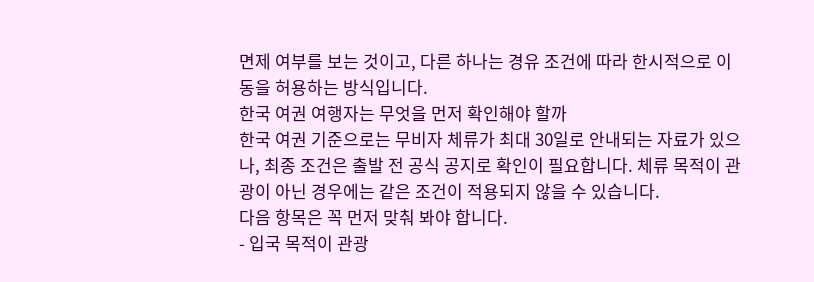면제 여부를 보는 것이고, 다른 하나는 경유 조건에 따라 한시적으로 이동을 허용하는 방식입니다.
한국 여권 여행자는 무엇을 먼저 확인해야 할까
한국 여권 기준으로는 무비자 체류가 최대 30일로 안내되는 자료가 있으나, 최종 조건은 출발 전 공식 공지로 확인이 필요합니다. 체류 목적이 관광이 아닌 경우에는 같은 조건이 적용되지 않을 수 있습니다.
다음 항목은 꼭 먼저 맞춰 봐야 합니다.
- 입국 목적이 관광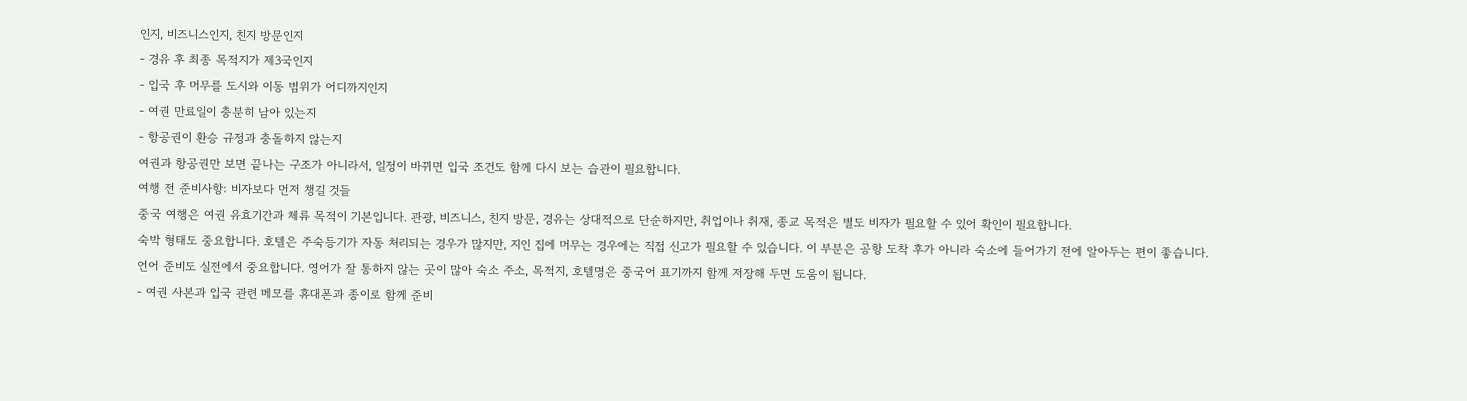인지, 비즈니스인지, 친지 방문인지
- 경유 후 최종 목적지가 제3국인지
- 입국 후 머무를 도시와 이동 범위가 어디까지인지
- 여권 만료일이 충분히 남아 있는지
- 항공권이 환승 규정과 충돌하지 않는지
여권과 항공권만 보면 끝나는 구조가 아니라서, 일정이 바뀌면 입국 조건도 함께 다시 보는 습관이 필요합니다.
여행 전 준비사항: 비자보다 먼저 챙길 것들
중국 여행은 여권 유효기간과 체류 목적이 기본입니다. 관광, 비즈니스, 친지 방문, 경유는 상대적으로 단순하지만, 취업이나 취재, 종교 목적은 별도 비자가 필요할 수 있어 확인이 필요합니다.
숙박 형태도 중요합니다. 호텔은 주숙등기가 자동 처리되는 경우가 많지만, 지인 집에 머무는 경우에는 직접 신고가 필요할 수 있습니다. 이 부분은 공항 도착 후가 아니라 숙소에 들어가기 전에 알아두는 편이 좋습니다.
언어 준비도 실전에서 중요합니다. 영어가 잘 통하지 않는 곳이 많아 숙소 주소, 목적지, 호텔명은 중국어 표기까지 함께 저장해 두면 도움이 됩니다.
- 여권 사본과 입국 관련 메모를 휴대폰과 종이로 함께 준비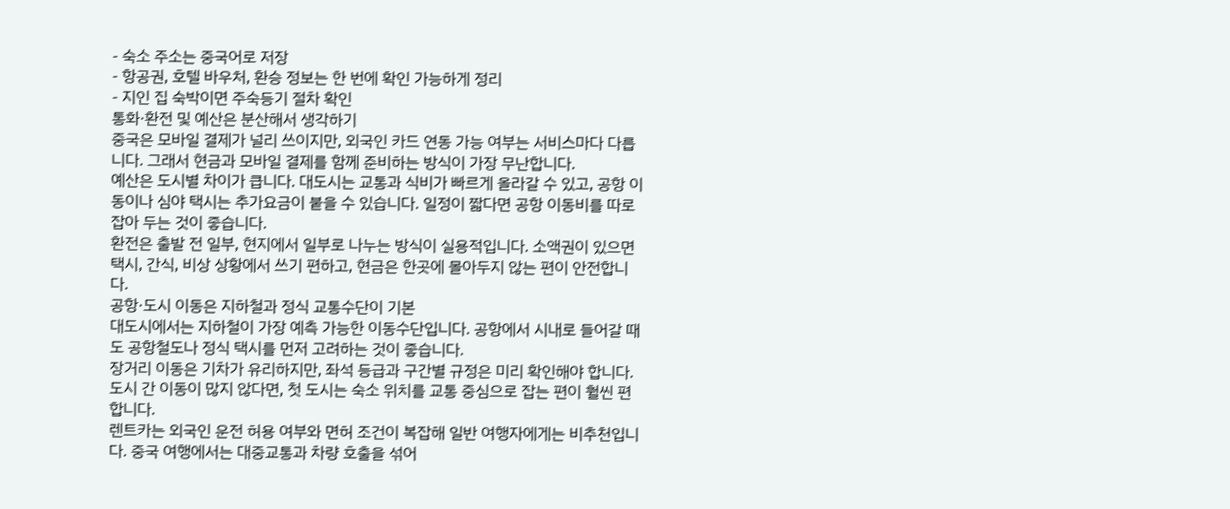- 숙소 주소는 중국어로 저장
- 항공권, 호텔 바우처, 환승 정보는 한 번에 확인 가능하게 정리
- 지인 집 숙박이면 주숙등기 절차 확인
통화·환전 및 예산은 분산해서 생각하기
중국은 모바일 결제가 널리 쓰이지만, 외국인 카드 연동 가능 여부는 서비스마다 다릅니다. 그래서 현금과 모바일 결제를 함께 준비하는 방식이 가장 무난합니다.
예산은 도시별 차이가 큽니다. 대도시는 교통과 식비가 빠르게 올라갈 수 있고, 공항 이동이나 심야 택시는 추가요금이 붙을 수 있습니다. 일정이 짧다면 공항 이동비를 따로 잡아 두는 것이 좋습니다.
환전은 출발 전 일부, 현지에서 일부로 나누는 방식이 실용적입니다. 소액권이 있으면 택시, 간식, 비상 상황에서 쓰기 편하고, 현금은 한곳에 몰아두지 않는 편이 안전합니다.
공항·도시 이동은 지하철과 정식 교통수단이 기본
대도시에서는 지하철이 가장 예측 가능한 이동수단입니다. 공항에서 시내로 들어갈 때도 공항철도나 정식 택시를 먼저 고려하는 것이 좋습니다.
장거리 이동은 기차가 유리하지만, 좌석 등급과 구간별 규정은 미리 확인해야 합니다. 도시 간 이동이 많지 않다면, 첫 도시는 숙소 위치를 교통 중심으로 잡는 편이 훨씬 편합니다.
렌트카는 외국인 운전 허용 여부와 면허 조건이 복잡해 일반 여행자에게는 비추천입니다. 중국 여행에서는 대중교통과 차량 호출을 섞어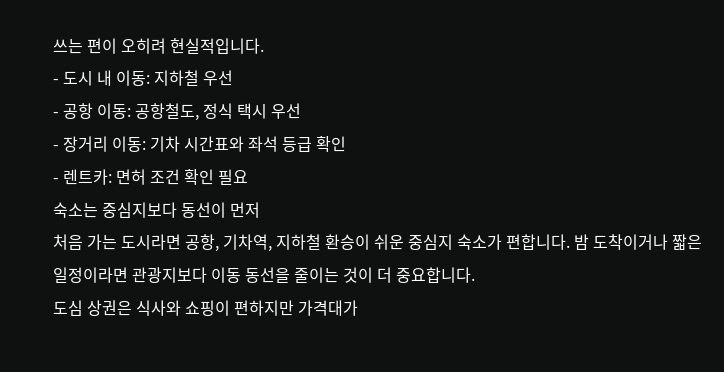쓰는 편이 오히려 현실적입니다.
- 도시 내 이동: 지하철 우선
- 공항 이동: 공항철도, 정식 택시 우선
- 장거리 이동: 기차 시간표와 좌석 등급 확인
- 렌트카: 면허 조건 확인 필요
숙소는 중심지보다 동선이 먼저
처음 가는 도시라면 공항, 기차역, 지하철 환승이 쉬운 중심지 숙소가 편합니다. 밤 도착이거나 짧은 일정이라면 관광지보다 이동 동선을 줄이는 것이 더 중요합니다.
도심 상권은 식사와 쇼핑이 편하지만 가격대가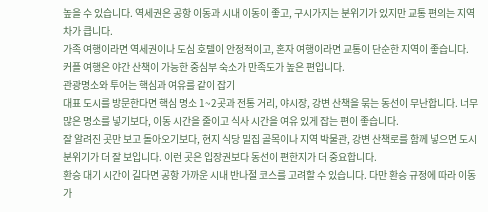높을 수 있습니다. 역세권은 공항 이동과 시내 이동이 좋고, 구시가지는 분위기가 있지만 교통 편의는 지역차가 큽니다.
가족 여행이라면 역세권이나 도심 호텔이 안정적이고, 혼자 여행이라면 교통이 단순한 지역이 좋습니다. 커플 여행은 야간 산책이 가능한 중심부 숙소가 만족도가 높은 편입니다.
관광명소와 투어는 핵심과 여유를 같이 잡기
대표 도시를 방문한다면 핵심 명소 1~2곳과 전통 거리, 야시장, 강변 산책을 묶는 동선이 무난합니다. 너무 많은 명소를 넣기보다, 이동 시간을 줄이고 식사 시간을 여유 있게 잡는 편이 좋습니다.
잘 알려진 곳만 보고 돌아오기보다, 현지 식당 밀집 골목이나 지역 박물관, 강변 산책로를 함께 넣으면 도시 분위기가 더 잘 보입니다. 이런 곳은 입장권보다 동선이 편한지가 더 중요합니다.
환승 대기 시간이 길다면 공항 가까운 시내 반나절 코스를 고려할 수 있습니다. 다만 환승 규정에 따라 이동 가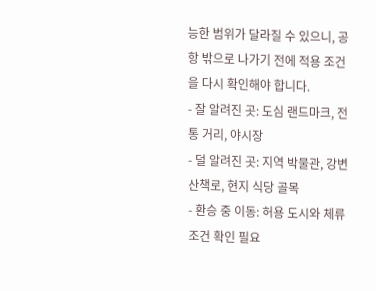능한 범위가 달라질 수 있으니, 공항 밖으로 나가기 전에 적용 조건을 다시 확인해야 합니다.
- 잘 알려진 곳: 도심 랜드마크, 전통 거리, 야시장
- 덜 알려진 곳: 지역 박물관, 강변 산책로, 현지 식당 골목
- 환승 중 이동: 허용 도시와 체류 조건 확인 필요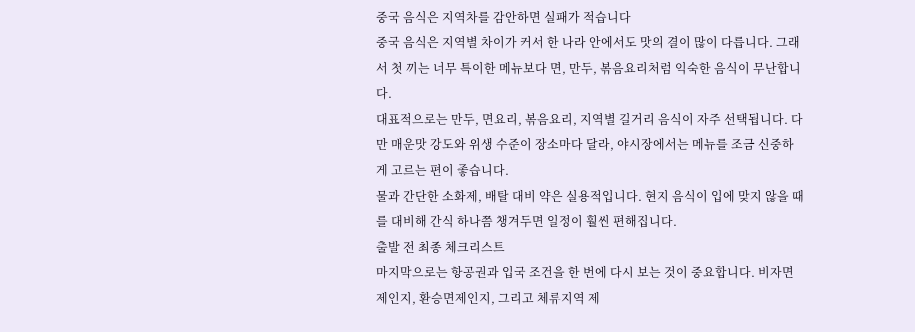중국 음식은 지역차를 감안하면 실패가 적습니다
중국 음식은 지역별 차이가 커서 한 나라 안에서도 맛의 결이 많이 다릅니다. 그래서 첫 끼는 너무 특이한 메뉴보다 면, 만두, 볶음요리처럼 익숙한 음식이 무난합니다.
대표적으로는 만두, 면요리, 볶음요리, 지역별 길거리 음식이 자주 선택됩니다. 다만 매운맛 강도와 위생 수준이 장소마다 달라, 야시장에서는 메뉴를 조금 신중하게 고르는 편이 좋습니다.
물과 간단한 소화제, 배탈 대비 약은 실용적입니다. 현지 음식이 입에 맞지 않을 때를 대비해 간식 하나쯤 챙겨두면 일정이 훨씬 편해집니다.
출발 전 최종 체크리스트
마지막으로는 항공권과 입국 조건을 한 번에 다시 보는 것이 중요합니다. 비자면제인지, 환승면제인지, 그리고 체류지역 제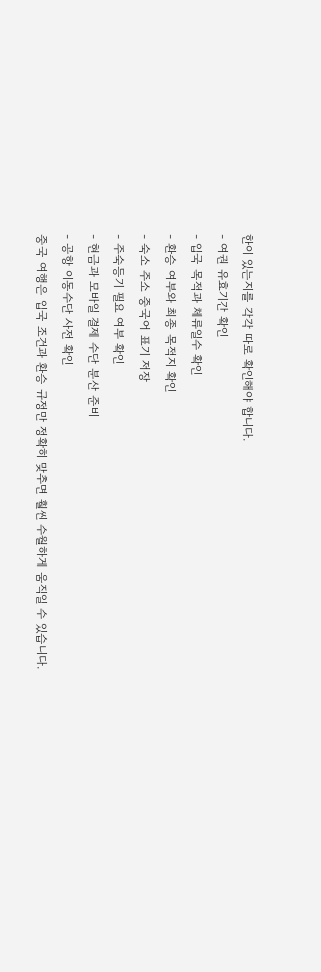한이 있는지를 각각 따로 확인해야 합니다.
- 여권 유효기간 확인
- 입국 목적과 체류일수 확인
- 환승 여부와 최종 목적지 확인
- 숙소 주소 중국어 표기 저장
- 주숙등기 필요 여부 확인
- 현금과 모바일 결제 수단 분산 준비
- 공항 이동수단 사전 확인
중국 여행은 입국 조건과 환승 규정만 정확히 맞추면 훨씬 수월하게 움직일 수 있습니다.